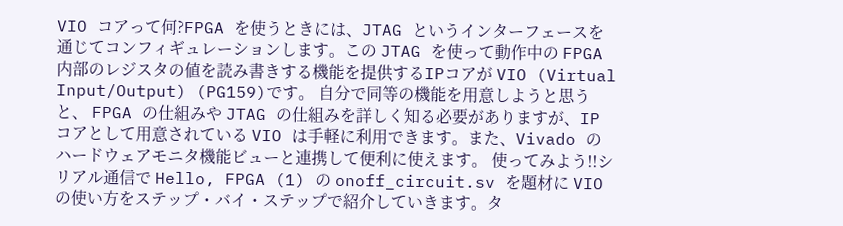VIO コアって何?FPGA を使うときには、JTAG というインターフェースを通じてコンフィギュレーションします。この JTAG を使って動作中の FPGA 内部のレジスタの値を読み書きする機能を提供するIPコアが VIO (Virtual Input/Output) (PG159)です。 自分で同等の機能を用意しようと思うと、 FPGA の仕組みや JTAG の仕組みを詳しく知る必要がありますが、IP コアとして用意されている VIO は手軽に利用できます。また、Vivado のハードウェアモニタ機能ビューと連携して便利に使えます。 使ってみよう!!シリアル通信で Hello, FPGA (1) の onoff_circuit.sv を題材に VIO の使い方をステップ・バイ・ステップで紹介していきます。タ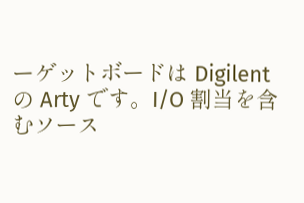ーゲットボードは Digilent の Arty です。I/O 割当を含むソース